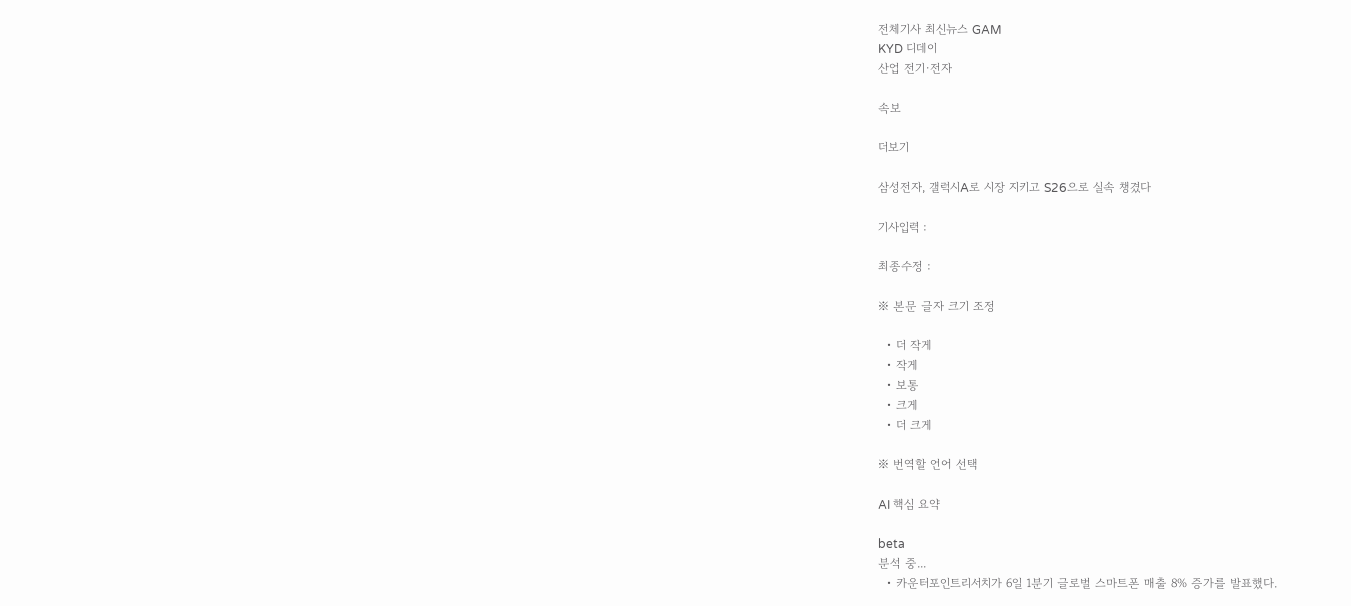전체기사 최신뉴스 GAM
KYD 디데이
산업 전기·전자

속보

더보기

삼성전자, 갤럭시A로 시장 지키고 S26으로 실속 챙겼다

기사입력 :

최종수정 :

※ 본문 글자 크기 조정

  • 더 작게
  • 작게
  • 보통
  • 크게
  • 더 크게

※ 번역할 언어 선택

AI 핵심 요약

beta
분석 중...
  • 카운터포인트리서치가 6일 1분기 글로벌 스마트폰 매출 8% 증가를 발표했다.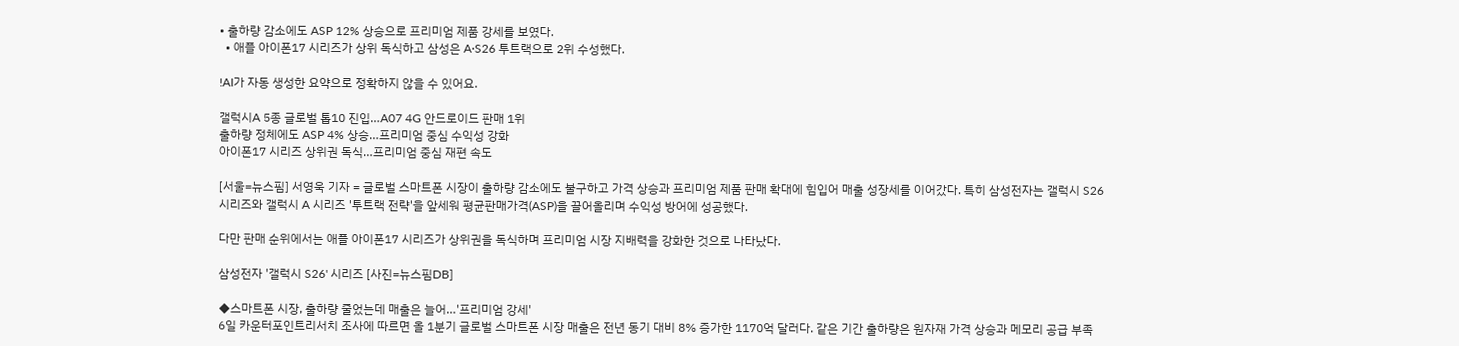• 출하량 감소에도 ASP 12% 상승으로 프리미엄 제품 강세를 보였다.
  • 애플 아이폰17 시리즈가 상위 독식하고 삼성은 A·S26 투트랙으로 2위 수성했다.

!AI가 자동 생성한 요약으로 정확하지 않을 수 있어요.

갤럭시A 5종 글로벌 톱10 진입…A07 4G 안드로이드 판매 1위
출하량 정체에도 ASP 4% 상승…프리미엄 중심 수익성 강화
아이폰17 시리즈 상위권 독식…프리미엄 중심 재편 속도

[서울=뉴스핌] 서영욱 기자 = 글로벌 스마트폰 시장이 출하량 감소에도 불구하고 가격 상승과 프리미엄 제품 판매 확대에 힘입어 매출 성장세를 이어갔다. 특히 삼성전자는 갤럭시 S26 시리즈와 갤럭시 A 시리즈 '투트랙 전략'을 앞세워 평균판매가격(ASP)을 끌어올리며 수익성 방어에 성공했다.

다만 판매 순위에서는 애플 아이폰17 시리즈가 상위권을 독식하며 프리미엄 시장 지배력을 강화한 것으로 나타났다.

삼성전자 '갤럭시 S26' 시리즈 [사진=뉴스핌DB]

◆스마트폰 시장, 출하량 줄었는데 매출은 늘어…'프리미엄 강세'
6일 카운터포인트리서치 조사에 따르면 올 1분기 글로벌 스마트폰 시장 매출은 전년 동기 대비 8% 증가한 1170억 달러다. 같은 기간 출하량은 원자재 가격 상승과 메모리 공급 부족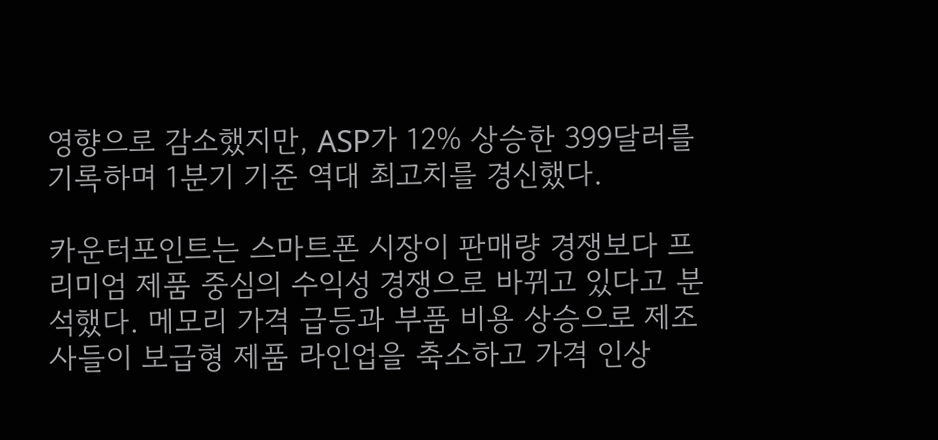영향으로 감소했지만, ASP가 12% 상승한 399달러를 기록하며 1분기 기준 역대 최고치를 경신했다.

카운터포인트는 스마트폰 시장이 판매량 경쟁보다 프리미엄 제품 중심의 수익성 경쟁으로 바뀌고 있다고 분석했다. 메모리 가격 급등과 부품 비용 상승으로 제조사들이 보급형 제품 라인업을 축소하고 가격 인상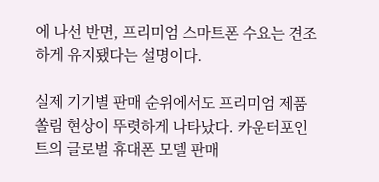에 나선 반면, 프리미엄 스마트폰 수요는 견조하게 유지됐다는 설명이다.

실제 기기별 판매 순위에서도 프리미엄 제품 쏠림 현상이 뚜렷하게 나타났다. 카운터포인트의 글로벌 휴대폰 모델 판매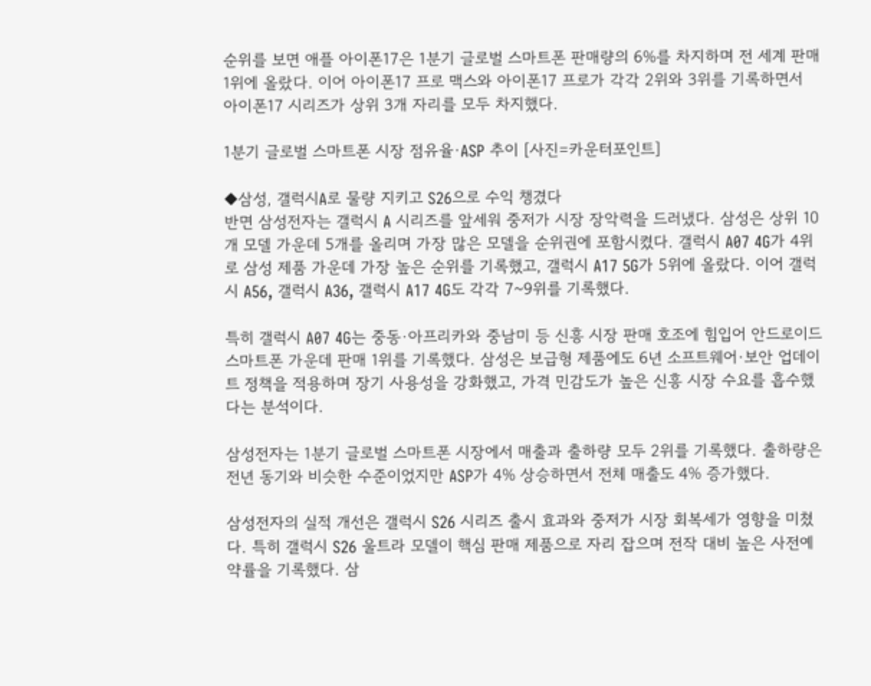순위를 보면 애플 아이폰17은 1분기 글로벌 스마트폰 판매량의 6%를 차지하며 전 세계 판매 1위에 올랐다. 이어 아이폰17 프로 맥스와 아이폰17 프로가 각각 2위와 3위를 기록하면서 아이폰17 시리즈가 상위 3개 자리를 모두 차지했다.

1분기 글로벌 스마트폰 시장 점유율·ASP 추이 [사진=카운터포인트]

◆삼성, 갤럭시A로 물량 지키고 S26으로 수익 챙겼다
반면 삼성전자는 갤럭시 A 시리즈를 앞세워 중저가 시장 장악력을 드러냈다. 삼성은 상위 10개 모델 가운데 5개를 올리며 가장 많은 모델을 순위권에 포함시켰다. 갤럭시 A07 4G가 4위로 삼성 제품 가운데 가장 높은 순위를 기록했고, 갤럭시 A17 5G가 5위에 올랐다. 이어 갤럭시 A56, 갤럭시 A36, 갤럭시 A17 4G도 각각 7~9위를 기록했다.

특히 갤럭시 A07 4G는 중동·아프리카와 중남미 등 신흥 시장 판매 호조에 힘입어 안드로이드 스마트폰 가운데 판매 1위를 기록했다. 삼성은 보급형 제품에도 6년 소프트웨어·보안 업데이트 정책을 적용하며 장기 사용성을 강화했고, 가격 민감도가 높은 신흥 시장 수요를 흡수했다는 분석이다.

삼성전자는 1분기 글로벌 스마트폰 시장에서 매출과 출하량 모두 2위를 기록했다. 출하량은 전년 동기와 비슷한 수준이었지만 ASP가 4% 상승하면서 전체 매출도 4% 증가했다.

삼성전자의 실적 개선은 갤럭시 S26 시리즈 출시 효과와 중저가 시장 회복세가 영향을 미쳤다. 특히 갤럭시 S26 울트라 모델이 핵심 판매 제품으로 자리 잡으며 전작 대비 높은 사전예약률을 기록했다. 삼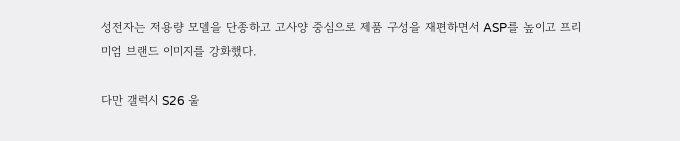성전자는 저용량 모델을 단종하고 고사양 중심으로 제품 구성을 재편하면서 ASP를 높이고 프리미엄 브랜드 이미지를 강화했다.

다만 갤럭시 S26 울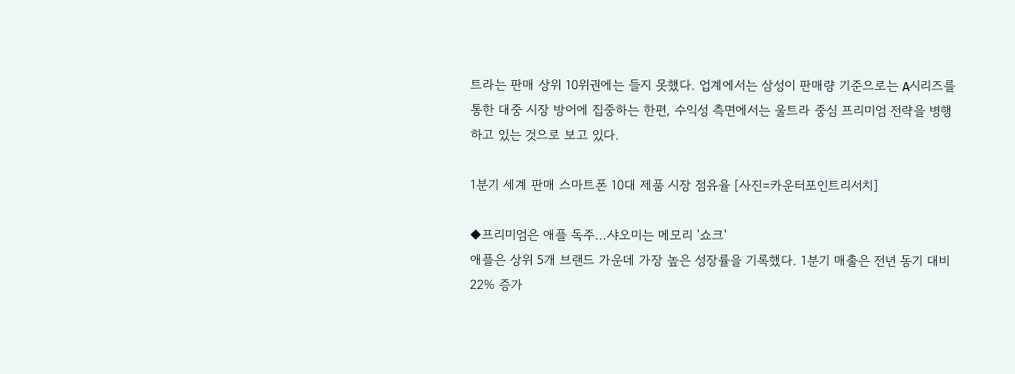트라는 판매 상위 10위권에는 들지 못했다. 업계에서는 삼성이 판매량 기준으로는 A시리즈를 통한 대중 시장 방어에 집중하는 한편, 수익성 측면에서는 울트라 중심 프리미엄 전략을 병행하고 있는 것으로 보고 있다.

1분기 세계 판매 스마트폰 10대 제품 시장 점유율 [사진=카운터포인트리서치]

◆프리미엄은 애플 독주…샤오미는 메모리 '쇼크'
애플은 상위 5개 브랜드 가운데 가장 높은 성장률을 기록했다. 1분기 매출은 전년 동기 대비 22% 증가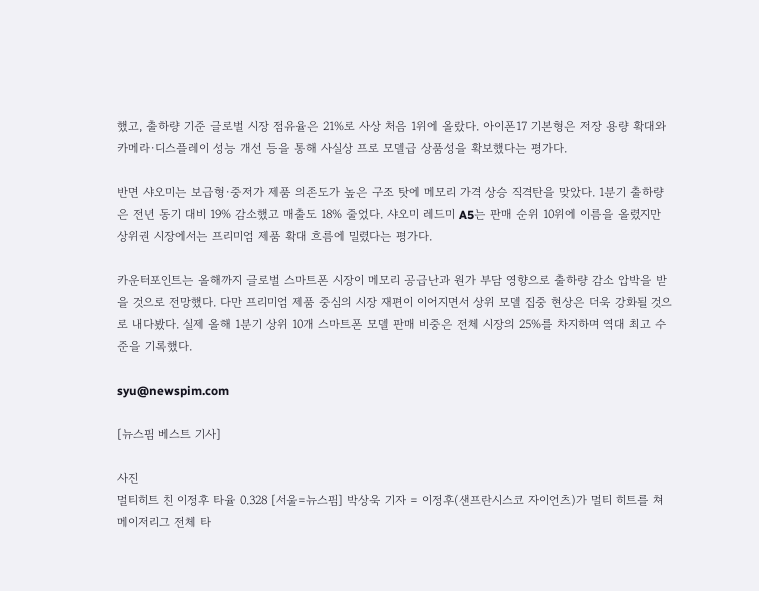했고, 출하량 기준 글로벌 시장 점유율은 21%로 사상 처음 1위에 올랐다. 아이폰17 기본형은 저장 용량 확대와 카메라·디스플레이 성능 개선 등을 통해 사실상 프로 모델급 상품성을 확보했다는 평가다.

반면 샤오미는 보급형·중저가 제품 의존도가 높은 구조 탓에 메모리 가격 상승 직격탄을 맞았다. 1분기 출하량은 전년 동기 대비 19% 감소했고 매출도 18% 줄었다. 샤오미 레드미 A5는 판매 순위 10위에 이름을 올렸지만 상위권 시장에서는 프리미엄 제품 확대 흐름에 밀렸다는 평가다.

카운터포인트는 올해까지 글로벌 스마트폰 시장이 메모리 공급난과 원가 부담 영향으로 출하량 감소 압박을 받을 것으로 전망했다. 다만 프리미엄 제품 중심의 시장 재편이 이어지면서 상위 모델 집중 현상은 더욱 강화될 것으로 내다봤다. 실제 올해 1분기 상위 10개 스마트폰 모델 판매 비중은 전체 시장의 25%를 차지하며 역대 최고 수준을 기록했다.

syu@newspim.com

[뉴스핌 베스트 기사]

사진
멀티히트 친 이정후 타율 0.328 [서울=뉴스핌] 박상욱 기자 = 이정후(샌프란시스코 자이언츠)가 멀티 히트를 쳐 메이저리그 전체 타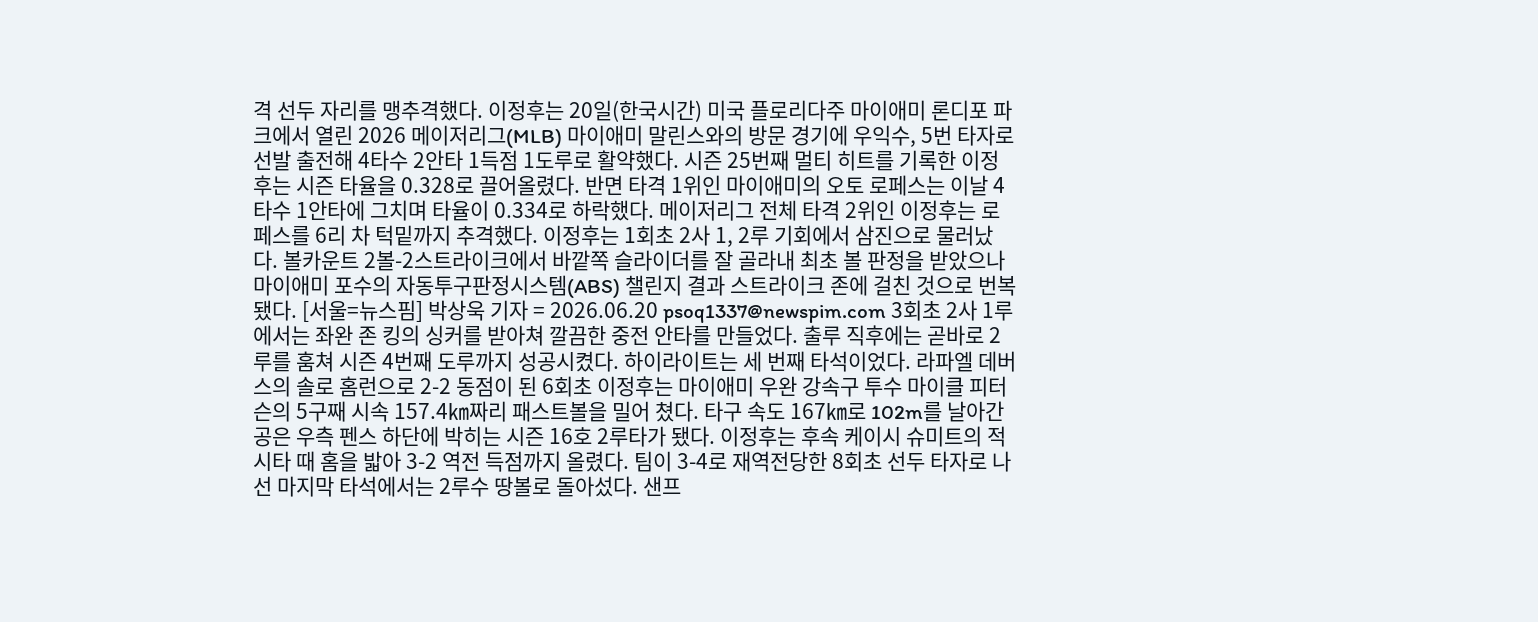격 선두 자리를 맹추격했다. 이정후는 20일(한국시간) 미국 플로리다주 마이애미 론디포 파크에서 열린 2026 메이저리그(MLB) 마이애미 말린스와의 방문 경기에 우익수, 5번 타자로 선발 출전해 4타수 2안타 1득점 1도루로 활약했다. 시즌 25번째 멀티 히트를 기록한 이정후는 시즌 타율을 0.328로 끌어올렸다. 반면 타격 1위인 마이애미의 오토 로페스는 이날 4타수 1안타에 그치며 타율이 0.334로 하락했다. 메이저리그 전체 타격 2위인 이정후는 로페스를 6리 차 턱밑까지 추격했다. 이정후는 1회초 2사 1, 2루 기회에서 삼진으로 물러났다. 볼카운트 2볼-2스트라이크에서 바깥쪽 슬라이더를 잘 골라내 최초 볼 판정을 받았으나 마이애미 포수의 자동투구판정시스템(ABS) 챌린지 결과 스트라이크 존에 걸친 것으로 번복됐다. [서울=뉴스핌] 박상욱 기자 = 2026.06.20 psoq1337@newspim.com 3회초 2사 1루에서는 좌완 존 킹의 싱커를 받아쳐 깔끔한 중전 안타를 만들었다. 출루 직후에는 곧바로 2루를 훔쳐 시즌 4번째 도루까지 성공시켰다. 하이라이트는 세 번째 타석이었다. 라파엘 데버스의 솔로 홈런으로 2-2 동점이 된 6회초 이정후는 마이애미 우완 강속구 투수 마이클 피터슨의 5구째 시속 157.4㎞짜리 패스트볼을 밀어 쳤다. 타구 속도 167㎞로 102m를 날아간 공은 우측 펜스 하단에 박히는 시즌 16호 2루타가 됐다. 이정후는 후속 케이시 슈미트의 적시타 때 홈을 밟아 3-2 역전 득점까지 올렸다. 팀이 3-4로 재역전당한 8회초 선두 타자로 나선 마지막 타석에서는 2루수 땅볼로 돌아섰다. 샌프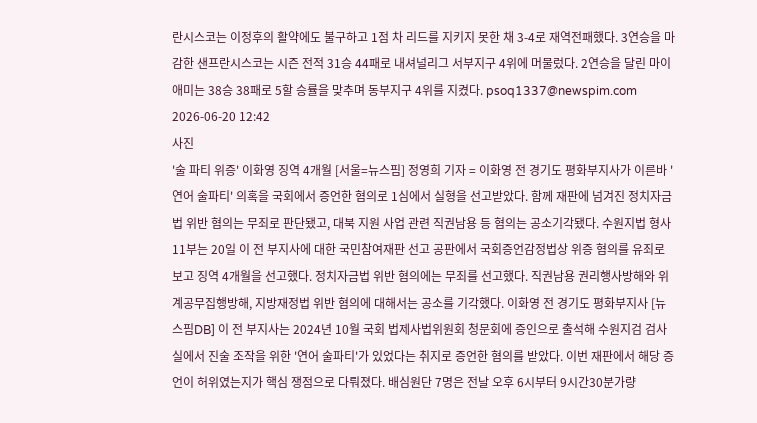란시스코는 이정후의 활약에도 불구하고 1점 차 리드를 지키지 못한 채 3-4로 재역전패했다. 3연승을 마감한 샌프란시스코는 시즌 전적 31승 44패로 내셔널리그 서부지구 4위에 머물렀다. 2연승을 달린 마이애미는 38승 38패로 5할 승률을 맞추며 동부지구 4위를 지켰다. psoq1337@newspim.com 2026-06-20 12:42
사진
'술 파티 위증' 이화영 징역 4개월 [서울=뉴스핌] 정영희 기자 = 이화영 전 경기도 평화부지사가 이른바 '연어 술파티' 의혹을 국회에서 증언한 혐의로 1심에서 실형을 선고받았다. 함께 재판에 넘겨진 정치자금법 위반 혐의는 무죄로 판단됐고, 대북 지원 사업 관련 직권남용 등 혐의는 공소기각됐다. 수원지법 형사11부는 20일 이 전 부지사에 대한 국민참여재판 선고 공판에서 국회증언감정법상 위증 혐의를 유죄로 보고 징역 4개월을 선고했다. 정치자금법 위반 혐의에는 무죄를 선고했다. 직권남용 권리행사방해와 위계공무집행방해, 지방재정법 위반 혐의에 대해서는 공소를 기각했다. 이화영 전 경기도 평화부지사 [뉴스핌DB] 이 전 부지사는 2024년 10월 국회 법제사법위원회 청문회에 증인으로 출석해 수원지검 검사실에서 진술 조작을 위한 '연어 술파티'가 있었다는 취지로 증언한 혐의를 받았다. 이번 재판에서 해당 증언이 허위였는지가 핵심 쟁점으로 다뤄졌다. 배심원단 7명은 전날 오후 6시부터 9시간30분가량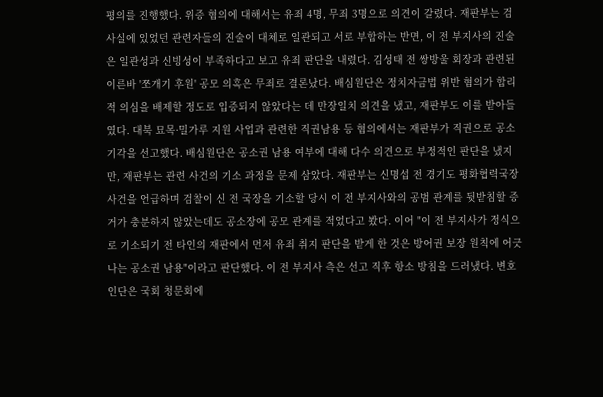평의를 진행했다. 위증 혐의에 대해서는 유죄 4명, 무죄 3명으로 의견이 갈렸다. 재판부는 검사실에 있었던 관련자들의 진술이 대체로 일관되고 서로 부합하는 반면, 이 전 부지사의 진술은 일관성과 신빙성이 부족하다고 보고 유죄 판단을 내렸다. 김성태 전 쌍방울 회장과 관련된 이른바 '쪼개기 후원' 공모 의혹은 무죄로 결론났다. 배심원단은 정치자금법 위반 혐의가 합리적 의심을 배제할 정도로 입증되지 않았다는 데 만장일치 의견을 냈고, 재판부도 이를 받아들였다. 대북 묘목·밀가루 지원 사업과 관련한 직권남용 등 혐의에서는 재판부가 직권으로 공소기각을 선고했다. 배심원단은 공소권 남용 여부에 대해 다수 의견으로 부정적인 판단을 냈지만, 재판부는 관련 사건의 기소 과정을 문제 삼았다. 재판부는 신명섭 전 경기도 평화협력국장 사건을 언급하며 검찰이 신 전 국장을 기소할 당시 이 전 부지사와의 공범 관계를 뒷받침할 증거가 충분하지 않았는데도 공소장에 공모 관계를 적었다고 봤다. 이어 "이 전 부지사가 정식으로 기소되기 전 타인의 재판에서 먼저 유죄 취지 판단을 받게 한 것은 방어권 보장 원칙에 어긋나는 공소권 남용"이라고 판단했다. 이 전 부지사 측은 선고 직후 항소 방침을 드러냈다. 변호인단은 국회 청문회에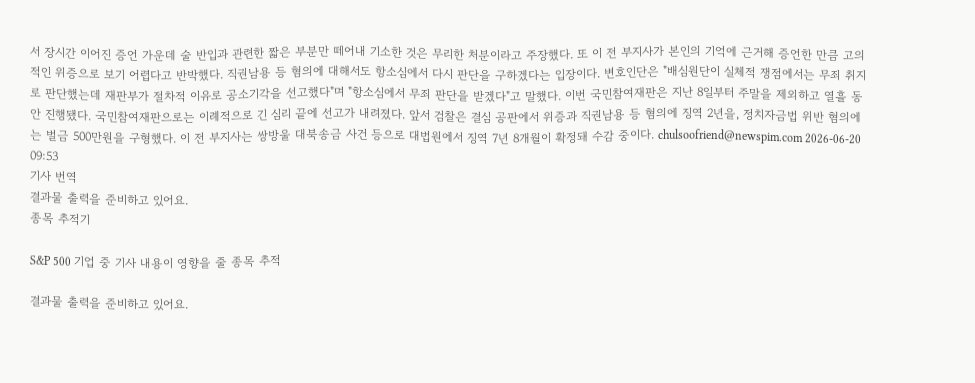서 장시간 이어진 증언 가운데 술 반입과 관련한 짧은 부분만 떼어내 기소한 것은 무리한 처분이라고 주장했다. 또 이 전 부지사가 본인의 기억에 근거해 증언한 만큼 고의적인 위증으로 보기 어렵다고 반박했다. 직권남용 등 혐의에 대해서도 항소심에서 다시 판단을 구하겠다는 입장이다. 변호인단은 "배심원단이 실체적 쟁점에서는 무죄 취지로 판단했는데 재판부가 절차적 이유로 공소기각을 선고했다"며 "항소심에서 무죄 판단을 받겠다"고 말했다. 이번 국민참여재판은 지난 8일부터 주말을 제외하고 열흘 동안 진행됐다. 국민참여재판으로는 이례적으로 긴 심리 끝에 선고가 내려졌다. 앞서 검찰은 결심 공판에서 위증과 직권남용 등 혐의에 징역 2년을, 정치자금법 위반 혐의에는 벌금 500만원을 구형했다. 이 전 부지사는 쌍방울 대북송금 사건 등으로 대법원에서 징역 7년 8개월이 확정돼 수감 중이다. chulsoofriend@newspim.com 2026-06-20 09:53
기사 번역
결과물 출력을 준비하고 있어요.
종목 추적기

S&P 500 기업 중 기사 내용이 영향을 줄 종목 추적

결과물 출력을 준비하고 있어요.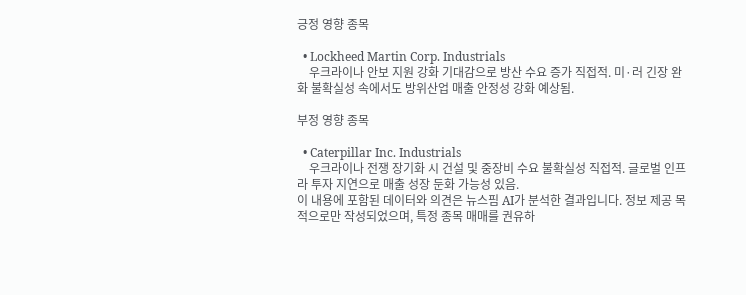긍정 영향 종목

  • Lockheed Martin Corp. Industrials
    우크라이나 안보 지원 강화 기대감으로 방산 수요 증가 직접적. 미·러 긴장 완화 불확실성 속에서도 방위산업 매출 안정성 강화 예상됨.

부정 영향 종목

  • Caterpillar Inc. Industrials
    우크라이나 전쟁 장기화 시 건설 및 중장비 수요 불확실성 직접적. 글로벌 인프라 투자 지연으로 매출 성장 둔화 가능성 있음.
이 내용에 포함된 데이터와 의견은 뉴스핌 AI가 분석한 결과입니다. 정보 제공 목적으로만 작성되었으며, 특정 종목 매매를 권유하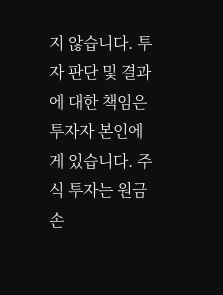지 않습니다. 투자 판단 및 결과에 대한 책임은 투자자 본인에게 있습니다. 주식 투자는 원금 손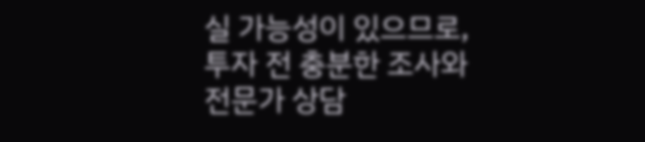실 가능성이 있으므로, 투자 전 충분한 조사와 전문가 상담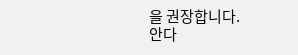을 권장합니다.
안다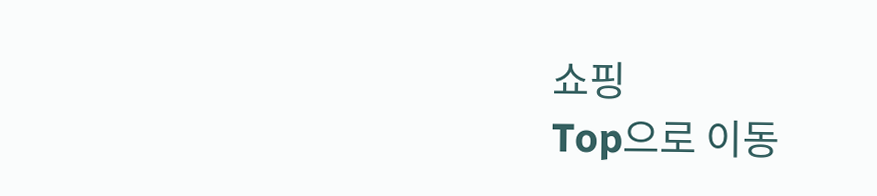쇼핑
Top으로 이동